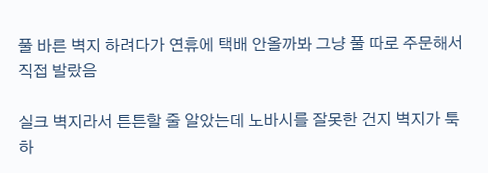풀 바른 벽지 하려다가 연휴에 택배 안올까봐 그냥 풀 따로 주문해서 직접 발랐음

실크 벽지라서 튼튼할 줄 알았는데 노바시를 잘못한 건지 벽지가 툭하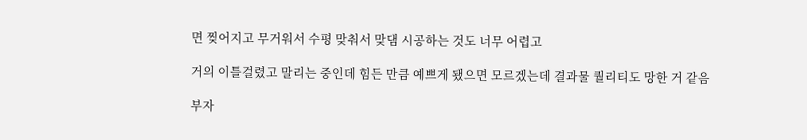면 찢어지고 무거워서 수평 맞춰서 맞댐 시공하는 것도 너무 어렵고

거의 이틀걸렸고 말리는 중인데 힘든 만큼 예쁘게 됐으면 모르겠는데 결과물 퀄리티도 망한 거 같음

부자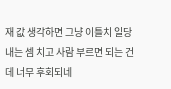재 값 생각하면 그냥 이틀치 일당 내는 셈 치고 사람 부르면 되는 건데 너무 후회되네